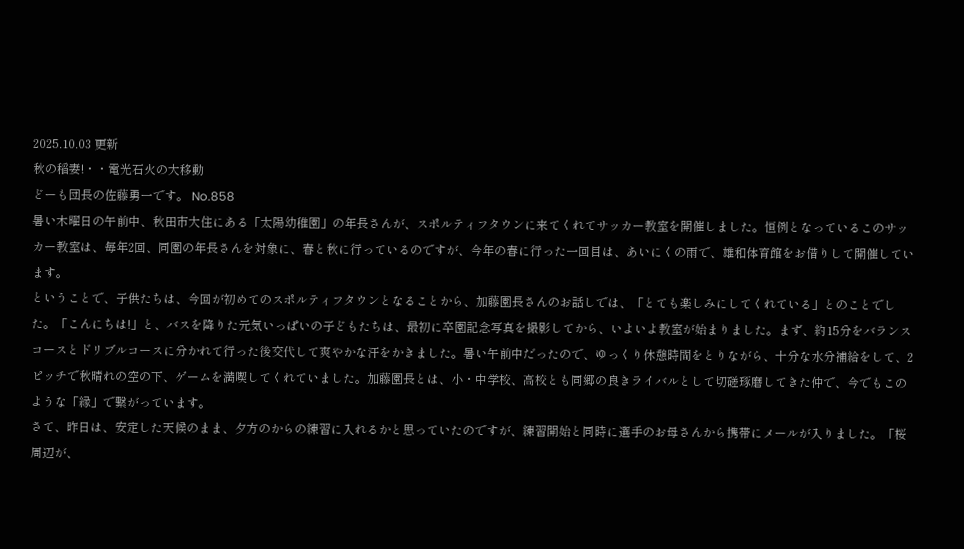2025.10.03 更新
秋の稲妻!・・電光石火の大移動
どーも団長の佐藤勇一です。 No.858
暑い木曜日の午前中、秋田市大住にある「太陽幼稚園」の年長さんが、スポルティフタウンに来てくれてサッカー教室を開催しました。恒例となっているこのサッカー教室は、毎年2回、同園の年長さんを対象に、春と秋に行っているのですが、今年の春に行った一回目は、あいにくの雨で、雄和体育館をお借りして開催しています。
ということで、子供たちは、今回が初めてのスポルティフタウンとなることから、加藤園長さんのお話しでは、「とても楽しみにしてくれている」とのことでした。「こんにちは!」と、バスを降りた元気いっぱいの子どもたちは、最初に卒園記念写真を撮影してから、いよいよ教室が始まりました。まず、約15分をバランスコースとドリブルコースに分かれて行った後交代して爽やかな汗をかきました。暑い午前中だったので、ゆっくり休憩時間をとりながら、十分な水分補給をして、2ピッチで秋晴れの空の下、ゲームを満喫してくれていました。加藤園長とは、小・中学校、高校とも同郷の良きライバルとして切磋琢磨してきた仲で、今でもこのような「縁」で繋がっています。
さて、昨日は、安定した天候のまま、夕方のからの練習に入れるかと思っていたのですが、練習開始と同時に選手のお母さんから携帯にメールが入りました。「桜周辺が、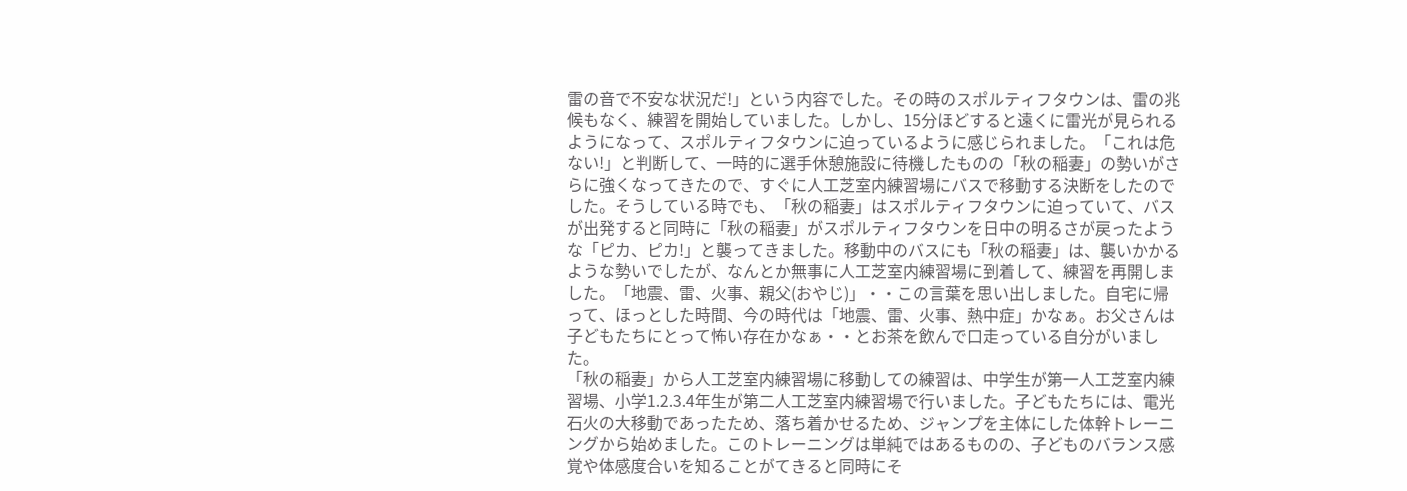雷の音で不安な状況だ!」という内容でした。その時のスポルティフタウンは、雷の兆候もなく、練習を開始していました。しかし、15分ほどすると遠くに雷光が見られるようになって、スポルティフタウンに迫っているように感じられました。「これは危ない!」と判断して、一時的に選手休憩施設に待機したものの「秋の稲妻」の勢いがさらに強くなってきたので、すぐに人工芝室内練習場にバスで移動する決断をしたのでした。そうしている時でも、「秋の稲妻」はスポルティフタウンに迫っていて、バスが出発すると同時に「秋の稲妻」がスポルティフタウンを日中の明るさが戻ったような「ピカ、ピカ!」と襲ってきました。移動中のバスにも「秋の稲妻」は、襲いかかるような勢いでしたが、なんとか無事に人工芝室内練習場に到着して、練習を再開しました。「地震、雷、火事、親父(おやじ)」・・この言葉を思い出しました。自宅に帰って、ほっとした時間、今の時代は「地震、雷、火事、熱中症」かなぁ。お父さんは子どもたちにとって怖い存在かなぁ・・とお茶を飲んで口走っている自分がいました。
「秋の稲妻」から人工芝室内練習場に移動しての練習は、中学生が第一人工芝室内練習場、小学1.2.3.4年生が第二人工芝室内練習場で行いました。子どもたちには、電光石火の大移動であったため、落ち着かせるため、ジャンプを主体にした体幹トレーニングから始めました。このトレーニングは単純ではあるものの、子どものバランス感覚や体感度合いを知ることがてきると同時にそ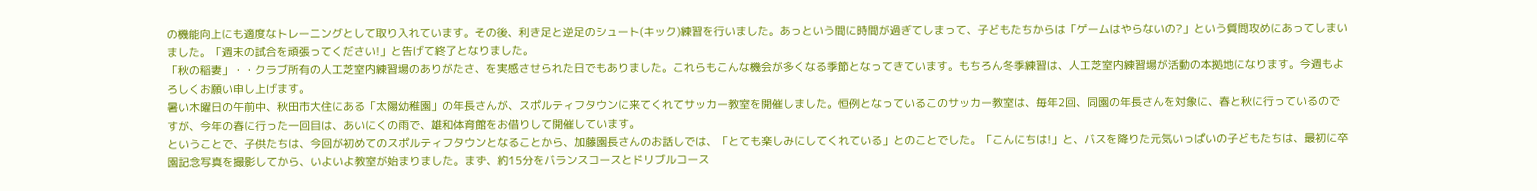の機能向上にも適度なトレーニングとして取り入れています。その後、利き足と逆足のシュート(キック)練習を行いました。あっという間に時間が過ぎてしまって、子どもたちからは「ゲームはやらないの?」という質問攻めにあってしまいました。「週末の試合を頑張ってください!」と告げて終了となりました。
「秋の稲妻」・・クラブ所有の人工芝室内練習場のありがたさ、を実感させられた日でもありました。これらもこんな機会が多くなる季節となってきています。もちろん冬季練習は、人工芝室内練習場が活動の本拠地になります。今週もよろしくお願い申し上げます。
暑い木曜日の午前中、秋田市大住にある「太陽幼稚園」の年長さんが、スポルティフタウンに来てくれてサッカー教室を開催しました。恒例となっているこのサッカー教室は、毎年2回、同園の年長さんを対象に、春と秋に行っているのですが、今年の春に行った一回目は、あいにくの雨で、雄和体育館をお借りして開催しています。
ということで、子供たちは、今回が初めてのスポルティフタウンとなることから、加藤園長さんのお話しでは、「とても楽しみにしてくれている」とのことでした。「こんにちは!」と、バスを降りた元気いっぱいの子どもたちは、最初に卒園記念写真を撮影してから、いよいよ教室が始まりました。まず、約15分をバランスコースとドリブルコース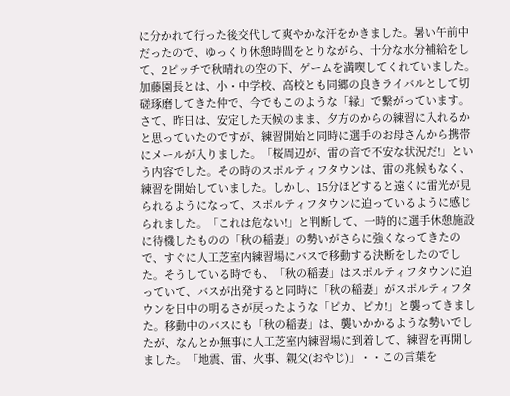に分かれて行った後交代して爽やかな汗をかきました。暑い午前中だったので、ゆっくり休憩時間をとりながら、十分な水分補給をして、2ピッチで秋晴れの空の下、ゲームを満喫してくれていました。加藤園長とは、小・中学校、高校とも同郷の良きライバルとして切磋琢磨してきた仲で、今でもこのような「縁」で繋がっています。
さて、昨日は、安定した天候のまま、夕方のからの練習に入れるかと思っていたのですが、練習開始と同時に選手のお母さんから携帯にメールが入りました。「桜周辺が、雷の音で不安な状況だ!」という内容でした。その時のスポルティフタウンは、雷の兆候もなく、練習を開始していました。しかし、15分ほどすると遠くに雷光が見られるようになって、スポルティフタウンに迫っているように感じられました。「これは危ない!」と判断して、一時的に選手休憩施設に待機したものの「秋の稲妻」の勢いがさらに強くなってきたので、すぐに人工芝室内練習場にバスで移動する決断をしたのでした。そうしている時でも、「秋の稲妻」はスポルティフタウンに迫っていて、バスが出発すると同時に「秋の稲妻」がスポルティフタウンを日中の明るさが戻ったような「ピカ、ピカ!」と襲ってきました。移動中のバスにも「秋の稲妻」は、襲いかかるような勢いでしたが、なんとか無事に人工芝室内練習場に到着して、練習を再開しました。「地震、雷、火事、親父(おやじ)」・・この言葉を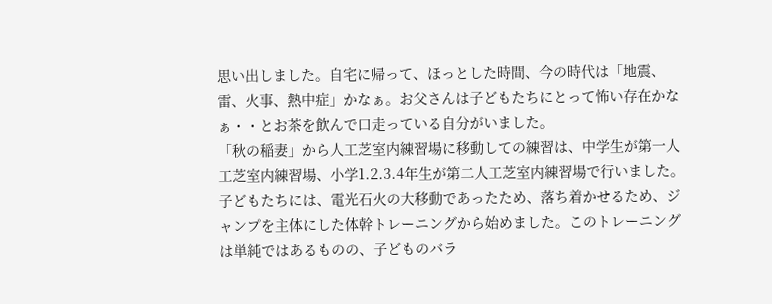思い出しました。自宅に帰って、ほっとした時間、今の時代は「地震、雷、火事、熱中症」かなぁ。お父さんは子どもたちにとって怖い存在かなぁ・・とお茶を飲んで口走っている自分がいました。
「秋の稲妻」から人工芝室内練習場に移動しての練習は、中学生が第一人工芝室内練習場、小学1.2.3.4年生が第二人工芝室内練習場で行いました。子どもたちには、電光石火の大移動であったため、落ち着かせるため、ジャンプを主体にした体幹トレーニングから始めました。このトレーニングは単純ではあるものの、子どものバラ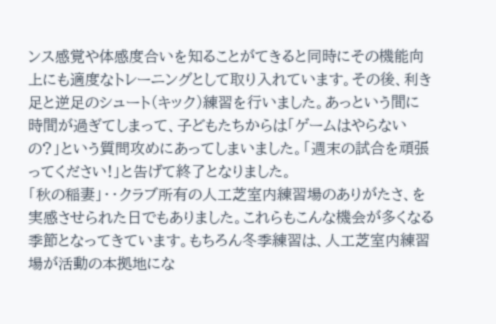ンス感覚や体感度合いを知ることがてきると同時にその機能向上にも適度なトレーニングとして取り入れています。その後、利き足と逆足のシュート(キック)練習を行いました。あっという間に時間が過ぎてしまって、子どもたちからは「ゲームはやらないの?」という質問攻めにあってしまいました。「週末の試合を頑張ってください!」と告げて終了となりました。
「秋の稲妻」・・クラブ所有の人工芝室内練習場のありがたさ、を実感させられた日でもありました。これらもこんな機会が多くなる季節となってきています。もちろん冬季練習は、人工芝室内練習場が活動の本拠地にな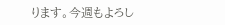ります。今週もよろし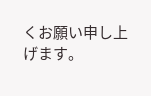くお願い申し上げます。